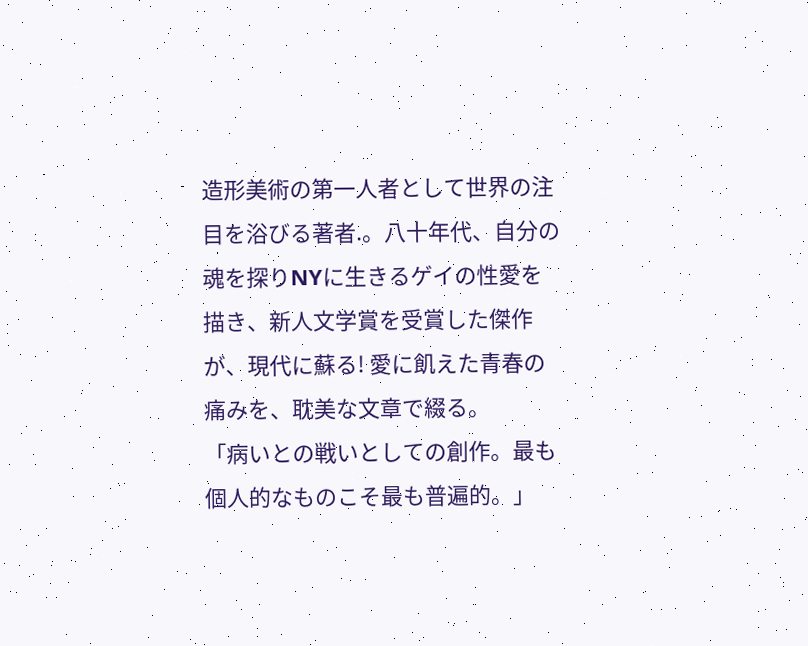造形美術の第一人者として世界の注目を浴びる著者.。八十年代、自分の魂を探りNYに生きるゲイの性愛を描き、新人文学賞を受賞した傑作が、現代に蘇る! 愛に飢えた青春の痛みを、耽美な文章で綴る。
「病いとの戦いとしての創作。最も個人的なものこそ最も普遍的。」